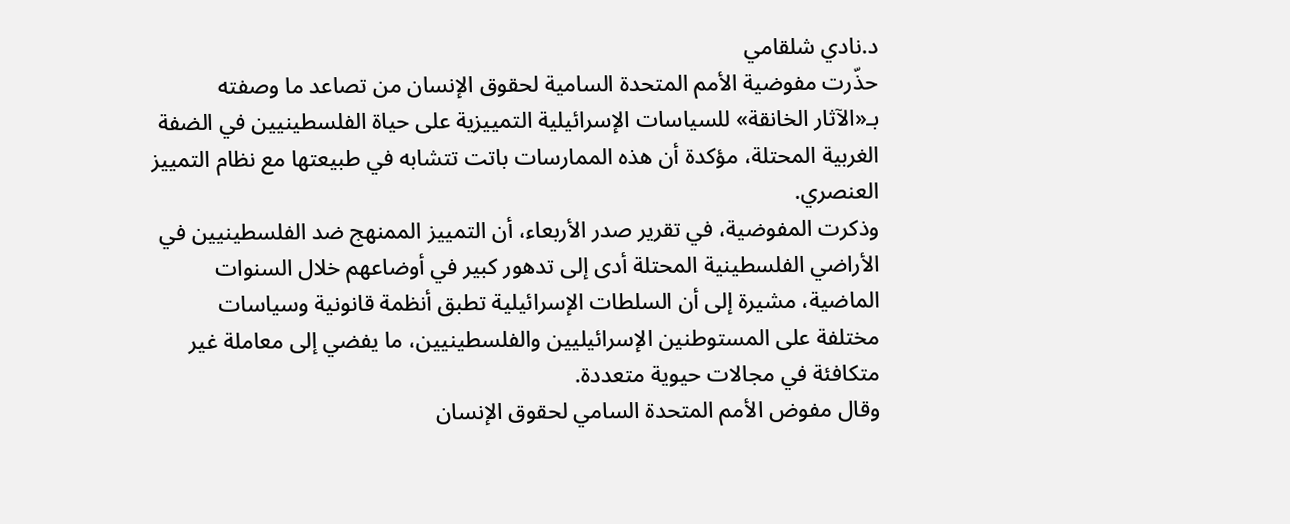د.نادي شلقامي
حذّرت مفوضية الأمم المتحدة السامية لحقوق الإنسان من تصاعد ما وصفته بـ«الآثار الخانقة» للسياسات الإسرائيلية التمييزية على حياة الفلسطينيين في الضفة الغربية المحتلة، مؤكدة أن هذه الممارسات باتت تتشابه في طبيعتها مع نظام التمييز العنصري.
وذكرت المفوضية، في تقرير صدر الأربعاء، أن التمييز الممنهج ضد الفلسطينيين في الأراضي الفلسطينية المحتلة أدى إلى تدهور كبير في أوضاعهم خلال السنوات الماضية، مشيرة إلى أن السلطات الإسرائيلية تطبق أنظمة قانونية وسياسات مختلفة على المستوطنين الإسرائيليين والفلسطينيين، ما يفضي إلى معاملة غير متكافئة في مجالات حيوية متعددة.
وقال مفوض الأمم المتحدة السامي لحقوق الإنسان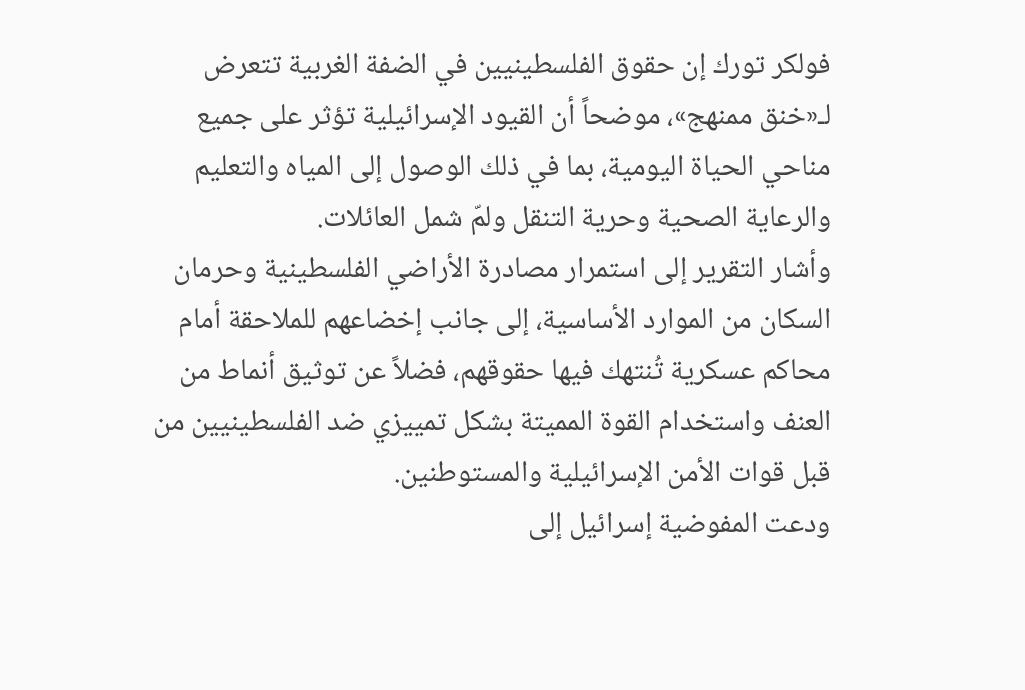فولكر تورك إن حقوق الفلسطينيين في الضفة الغربية تتعرض لـ«خنق ممنهج»، موضحاً أن القيود الإسرائيلية تؤثر على جميع مناحي الحياة اليومية، بما في ذلك الوصول إلى المياه والتعليم والرعاية الصحية وحرية التنقل ولمّ شمل العائلات.
وأشار التقرير إلى استمرار مصادرة الأراضي الفلسطينية وحرمان السكان من الموارد الأساسية، إلى جانب إخضاعهم للملاحقة أمام محاكم عسكرية تُنتهك فيها حقوقهم، فضلاً عن توثيق أنماط من العنف واستخدام القوة المميتة بشكل تمييزي ضد الفلسطينيين من قبل قوات الأمن الإسرائيلية والمستوطنين.
ودعت المفوضية إسرائيل إلى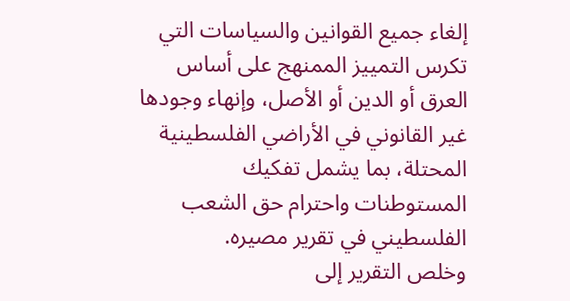إلغاء جميع القوانين والسياسات التي تكرس التمييز الممنهج على أساس العرق أو الدين أو الأصل، وإنهاء وجودها غير القانوني في الأراضي الفلسطينية المحتلة، بما يشمل تفكيك المستوطنات واحترام حق الشعب الفلسطيني في تقرير مصيره.
وخلص التقرير إلى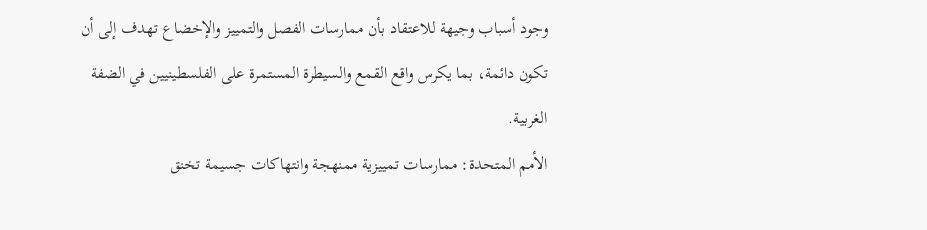وجود أسباب وجيهة للاعتقاد بأن ممارسات الفصل والتمييز والإخضاع تهدف إلى أن تكون دائمة، بما يكرس واقع القمع والسيطرة المستمرة على الفلسطينيين في الضفة الغربية.
الأمم المتحدة: ممارسات تمييزية ممنهجة وانتهاكات جسيمة تخنق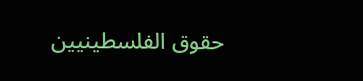حقوق الفلسطينيين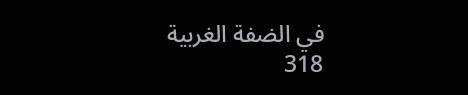في الضفة الغربية
318